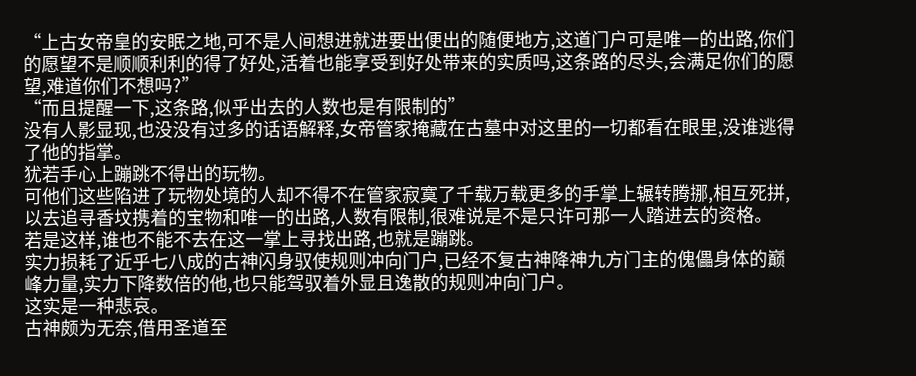“上古女帝皇的安眠之地,可不是人间想进就进要出便出的随便地方,这道门户可是唯一的出路,你们的愿望不是顺顺利利的得了好处,活着也能享受到好处带来的实质吗,这条路的尽头,会满足你们的愿望,难道你们不想吗?”
“而且提醒一下,这条路,似乎出去的人数也是有限制的”
没有人影显现,也没没有过多的话语解释,女帝管家掩藏在古墓中对这里的一切都看在眼里,没谁逃得了他的指掌。
犹若手心上蹦跳不得出的玩物。
可他们这些陷进了玩物处境的人却不得不在管家寂寞了千载万载更多的手掌上辗转腾挪,相互死拼,以去追寻香坟携着的宝物和唯一的出路,人数有限制,很难说是不是只许可那一人踏进去的资格。
若是这样,谁也不能不去在这一掌上寻找出路,也就是蹦跳。
实力损耗了近乎七八成的古神闪身驭使规则冲向门户,已经不复古神降神九方门主的傀儡身体的巅峰力量,实力下降数倍的他,也只能驾驭着外显且逸散的规则冲向门户。
这实是一种悲哀。
古神颇为无奈,借用圣道至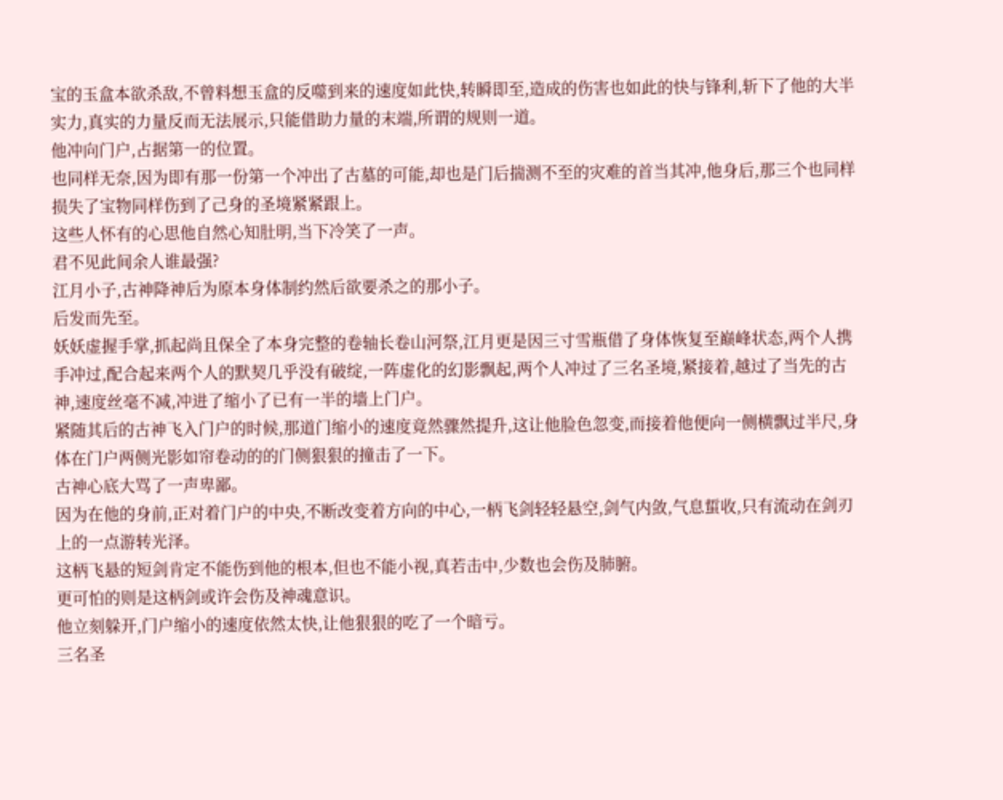宝的玉盒本欲杀敌,不曾料想玉盒的反噬到来的速度如此快,转瞬即至,造成的伤害也如此的快与锋利,斩下了他的大半实力,真实的力量反而无法展示,只能借助力量的末端,所谓的规则一道。
他冲向门户,占据第一的位置。
也同样无奈,因为即有那一份第一个冲出了古墓的可能,却也是门后揣测不至的灾难的首当其冲,他身后,那三个也同样损失了宝物同样伤到了己身的圣境紧紧跟上。
这些人怀有的心思他自然心知肚明,当下冷笑了一声。
君不见此间余人谁最强?
江月小子,古神降神后为原本身体制约然后欲要杀之的那小子。
后发而先至。
妖妖虚握手掌,抓起尚且保全了本身完整的卷轴长卷山河祭,江月更是因三寸雪瓶借了身体恢复至巅峰状态,两个人携手冲过,配合起来两个人的默契几乎没有破绽,一阵虚化的幻影飘起,两个人冲过了三名圣境,紧接着,越过了当先的古神,速度丝毫不减,冲进了缩小了已有一半的墙上门户。
紧随其后的古神飞入门户的时候,那道门缩小的速度竟然骤然提升,这让他脸色忽变,而接着他便向一侧横飘过半尺,身体在门户两侧光影如帘卷动的的门侧狠狠的撞击了一下。
古神心底大骂了一声卑鄙。
因为在他的身前,正对着门户的中央,不断改变着方向的中心,一柄飞剑轻轻悬空,剑气内敛,气息蜇收,只有流动在剑刃上的一点游转光泽。
这柄飞悬的短剑肯定不能伤到他的根本,但也不能小视,真若击中,少数也会伤及肺腑。
更可怕的则是这柄剑或许会伤及神魂意识。
他立刻躲开,门户缩小的速度依然太快,让他狠狠的吃了一个暗亏。
三名圣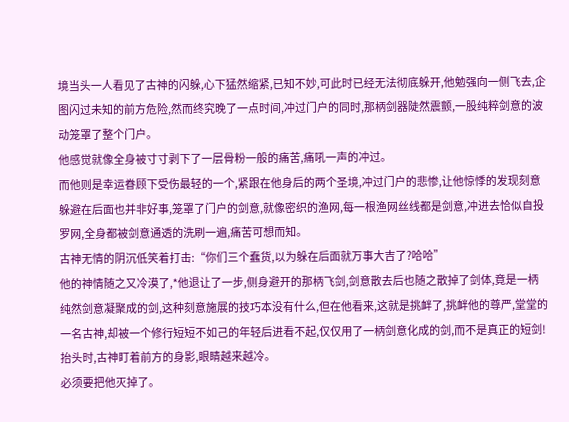境当头一人看见了古神的闪躲,心下猛然缩紧,已知不妙,可此时已经无法彻底躲开,他勉强向一侧飞去,企图闪过未知的前方危险,然而终究晚了一点时间,冲过门户的同时,那柄剑器陡然震颤,一股纯粹剑意的波动笼罩了整个门户。
他感觉就像全身被寸寸剥下了一层骨粉一般的痛苦,痛吼一声的冲过。
而他则是幸运眷顾下受伤最轻的一个,紧跟在他身后的两个圣境,冲过门户的悲惨,让他惊悸的发现刻意躲避在后面也并非好事,笼罩了门户的剑意,就像密织的渔网,每一根渔网丝线都是剑意,冲进去恰似自投罗网,全身都被剑意通透的洗刷一遍,痛苦可想而知。
古神无情的阴沉低笑着打击:“你们三个蠢货,以为躲在后面就万事大吉了?哈哈”
他的神情随之又冷漠了,*他退让了一步,侧身避开的那柄飞剑,剑意散去后也随之散掉了剑体,竟是一柄纯然剑意凝聚成的剑,这种刻意施展的技巧本没有什么,但在他看来,这就是挑衅了,挑衅他的尊严,堂堂的一名古神,却被一个修行短短不如己的年轻后进看不起,仅仅用了一柄剑意化成的剑,而不是真正的短剑!
抬头时,古神盯着前方的身影,眼睛越来越冷。
必须要把他灭掉了。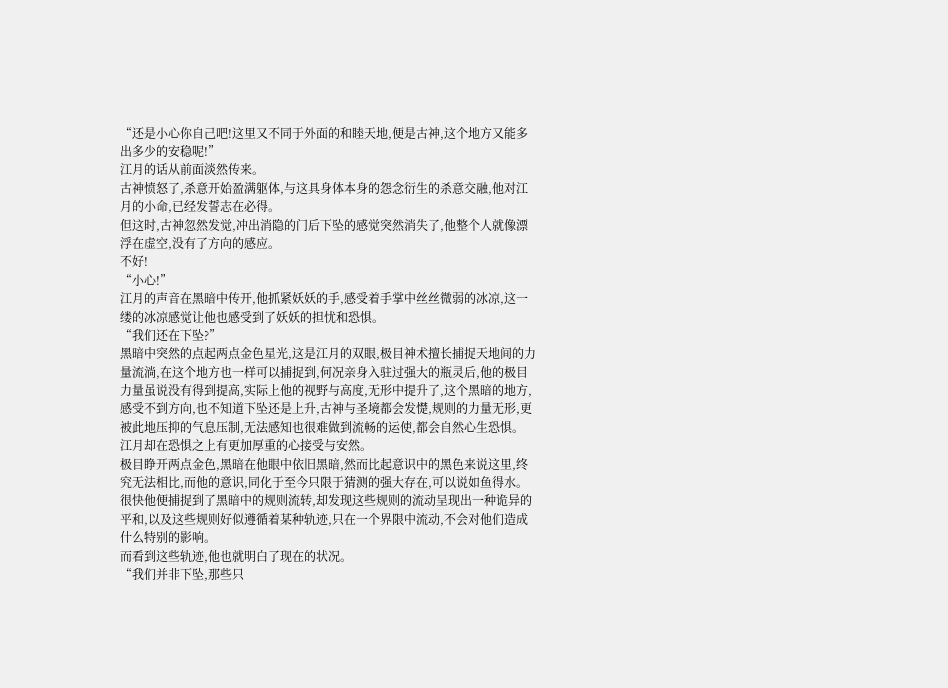“还是小心你自己吧!这里又不同于外面的和睦天地,便是古神,这个地方又能多出多少的安稳呢!”
江月的话从前面淡然传来。
古神愤怒了,杀意开始盈满躯体,与这具身体本身的怨念衍生的杀意交融,他对江月的小命,已经发誓志在必得。
但这时,古神忽然发觉,冲出消隐的门后下坠的感觉突然消失了,他整个人就像漂浮在虚空,没有了方向的感应。
不好!
“小心!”
江月的声音在黑暗中传开,他抓紧妖妖的手,感受着手掌中丝丝微弱的冰凉,这一缕的冰凉感觉让他也感受到了妖妖的担忧和恐惧。
“我们还在下坠?”
黑暗中突然的点起两点金色星光,这是江月的双眼,极目神术擅长捕捉天地间的力量流淌,在这个地方也一样可以捕捉到,何况亲身入驻过强大的瓶灵后,他的极目力量虽说没有得到提高,实际上他的视野与高度,无形中提升了,这个黑暗的地方,感受不到方向,也不知道下坠还是上升,古神与圣境都会发憷,规则的力量无形,更被此地压抑的气息压制,无法感知也很难做到流畅的运使,都会自然心生恐惧。
江月却在恐惧之上有更加厚重的心接受与安然。
极目睁开两点金色,黑暗在他眼中依旧黑暗,然而比起意识中的黑色来说这里,终究无法相比,而他的意识,同化于至今只限于猜测的强大存在,可以说如鱼得水。
很快他便捕捉到了黑暗中的规则流转,却发现这些规则的流动呈现出一种诡异的平和,以及这些规则好似遵循着某种轨迹,只在一个界限中流动,不会对他们造成什么特别的影响。
而看到这些轨迹,他也就明白了现在的状况。
“我们并非下坠,那些只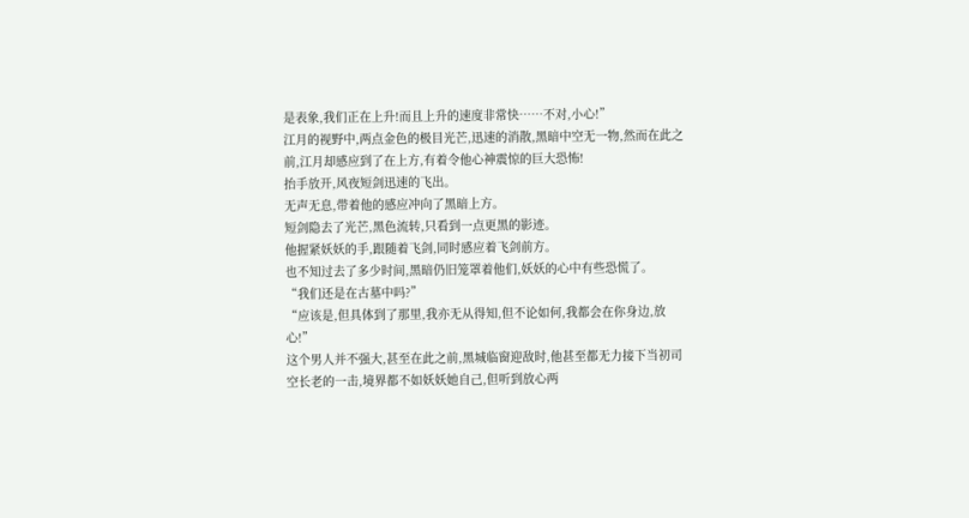是表象,我们正在上升!而且上升的速度非常快……不对,小心!”
江月的视野中,两点金色的极目光芒,迅速的消散,黑暗中空无一物,然而在此之前,江月却感应到了在上方,有着令他心神震惊的巨大恐怖!
抬手放开,风夜短剑迅速的飞出。
无声无息,带着他的感应冲向了黑暗上方。
短剑隐去了光芒,黑色流转,只看到一点更黑的影迹。
他握紧妖妖的手,跟随着飞剑,同时感应着飞剑前方。
也不知过去了多少时间,黑暗仍旧笼罩着他们,妖妖的心中有些恐慌了。
“我们还是在古墓中吗?”
“应该是,但具体到了那里,我亦无从得知,但不论如何,我都会在你身边,放心!”
这个男人并不强大,甚至在此之前,黑城临窗迎敌时,他甚至都无力接下当初司空长老的一击,境界都不如妖妖她自己,但听到放心两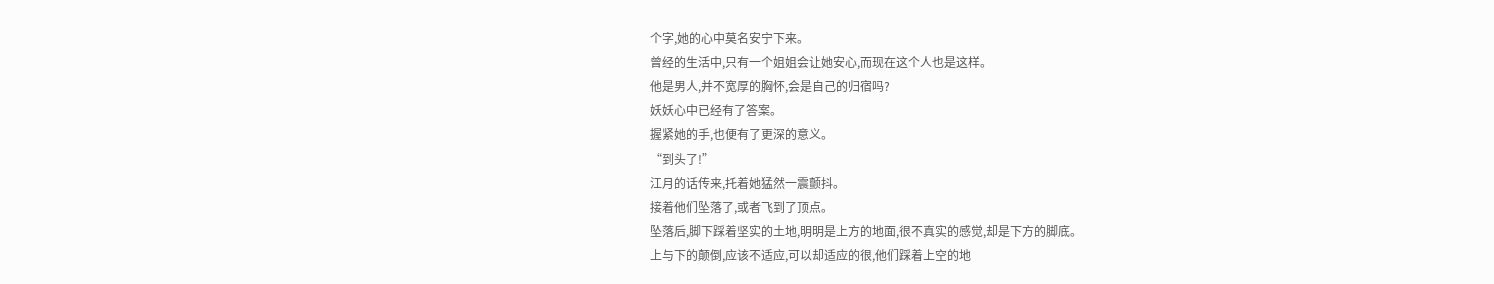个字,她的心中莫名安宁下来。
曾经的生活中,只有一个姐姐会让她安心,而现在这个人也是这样。
他是男人,并不宽厚的胸怀,会是自己的归宿吗?
妖妖心中已经有了答案。
握紧她的手,也便有了更深的意义。
“到头了!”
江月的话传来,托着她猛然一震颤抖。
接着他们坠落了,或者飞到了顶点。
坠落后,脚下踩着坚实的土地,明明是上方的地面,很不真实的感觉,却是下方的脚底。
上与下的颠倒,应该不适应,可以却适应的很,他们踩着上空的地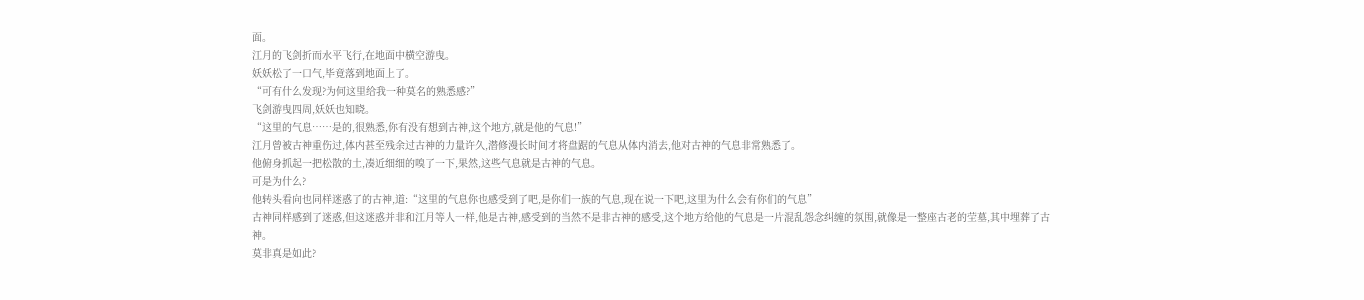面。
江月的飞剑折而水平飞行,在地面中横空游曳。
妖妖松了一口气,毕竟落到地面上了。
“可有什么发现?为何这里给我一种莫名的熟悉感?”
飞剑游曳四周,妖妖也知晓。
“这里的气息……是的,很熟悉,你有没有想到古神,这个地方,就是他的气息!”
江月曾被古神重伤过,体内甚至残余过古神的力量许久,潜修漫长时间才将盘踞的气息从体内消去,他对古神的气息非常熟悉了。
他俯身抓起一把松散的土,凑近细细的嗅了一下,果然,这些气息就是古神的气息。
可是为什么?
他转头看向也同样迷惑了的古神,道:“这里的气息你也感受到了吧,是你们一族的气息,现在说一下吧,这里为什么会有你们的气息”
古神同样感到了迷惑,但这迷惑并非和江月等人一样,他是古神,感受到的当然不是非古神的感受,这个地方给他的气息是一片混乱怨念纠缠的氛围,就像是一整座古老的茔墓,其中埋葬了古神。
莫非真是如此?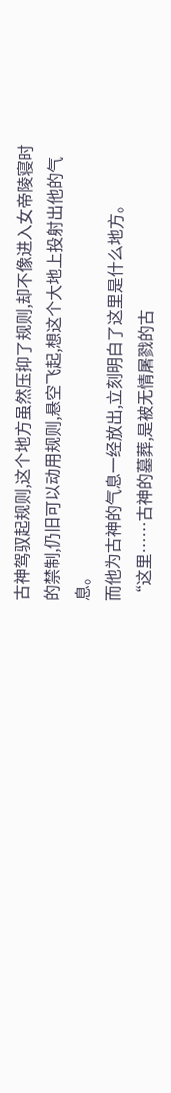古神驾驭起规则,这个地方虽然压抑了规则,却不像进入女帝陵寝时的禁制,仍旧可以动用规则,悬空飞起,想这个大地上投射出他的气息。
而他为古神的气息一经放出,立刻明白了这里是什么地方。
“这里……古神的墓葬,是被无情屠戮的古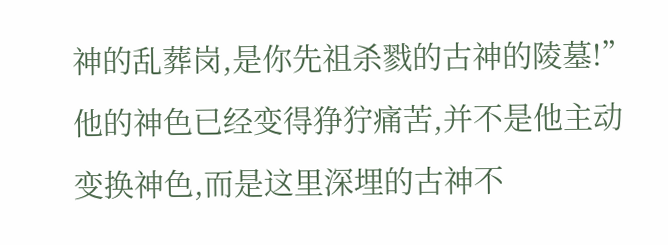神的乱葬岗,是你先祖杀戮的古神的陵墓!”
他的神色已经变得狰狞痛苦,并不是他主动变换神色,而是这里深埋的古神不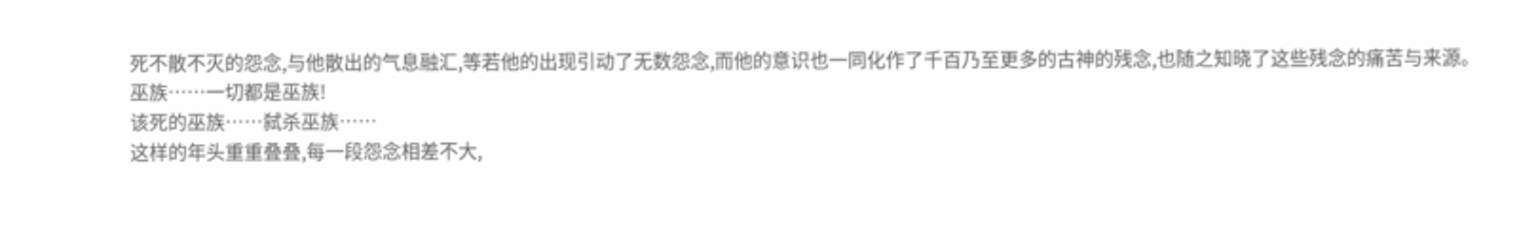死不散不灭的怨念,与他散出的气息融汇,等若他的出现引动了无数怨念,而他的意识也一同化作了千百乃至更多的古神的残念,也随之知晓了这些残念的痛苦与来源。
巫族……一切都是巫族!
该死的巫族……弑杀巫族……
这样的年头重重叠叠,每一段怨念相差不大,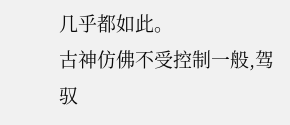几乎都如此。
古神仿佛不受控制一般,驾驭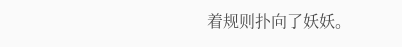着规则扑向了妖妖。